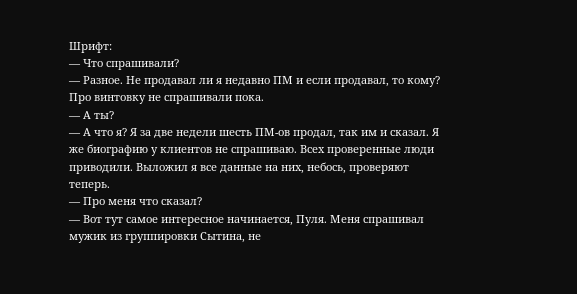Шрифт:
— Что спрашивали?
— Разное. Не продавал ли я недавно ПМ и если продавал, то кому? Про винтовку не спрашивали пока.
— А ты?
— А что я? Я за две недели шесть ПМ-ов продал, так им и сказал. Я же биографию у клиентов не спрашиваю. Всех проверенные люди приводили. Выложил я все данные на них, небось, проверяют теперь.
— Про меня что сказал?
— Вот тут самое интересное начинается, Пуля. Меня спрашивал мужик из группировки Сытина, не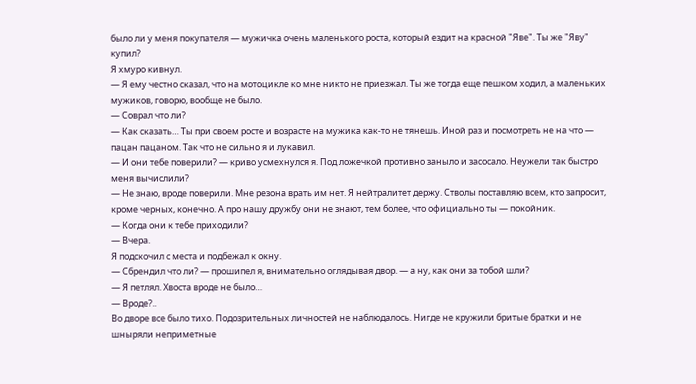было ли у меня покупателя — мужичка очень маленького роста, который ездит на красной "Яве". Ты же "Яву" купил?
Я хмуро кивнул.
— Я ему честно сказал, что на мотоцикле ко мне никто не приезжал. Ты же тогда еще пешком ходил, а маленьких мужиков, говорю, вообще не было.
— Соврал что ли?
— Как сказать… Ты при своем росте и возрасте на мужика как-то не тянешь. Иной раз и посмотреть не на что — пацан пацаном. Так что не сильно я и лукавил.
— И они тебе поверили? — криво усмехнулся я. Под ложечкой противно заныло и засосало. Неужели так быстро меня вычислили?
— Не знаю, вроде поверили. Мне резона врать им нет. Я нейтралитет держу. Стволы поставляю всем, кто запросит, кроме черных, конечно. А про нашу дружбу они не знают, тем более, что официально ты — покойник.
— Когда они к тебе приходили?
— Вчера.
Я подскочил с места и подбежал к окну.
— Сбрендил что ли? — прошипел я, внимательно оглядывая двор. — а ну, как они за тобой шли?
— Я петлял. Хвоста вроде не было…
— Вроде?..
Во дворе все было тихо. Подозрительных личностей не наблюдалось. Нигде не кружили бритые братки и не шныряли неприметные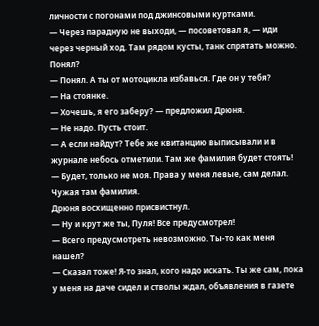личности с погонами под джинсовыми куртками.
— Через парадную не выходи, — посоветовал я, — иди через черный ход. Там рядом кусты, танк спрятать можно. Понял?
— Понял. А ты от мотоцикла избавься. Где он у тебя?
— На стоянке.
— Хочешь, я его заберу? — предложил Дрюня.
— Не надо. Пусть стоит.
— А если найдут? Тебе же квитанцию выписывали и в журнале небось отметили. Там же фамилия будет стоять!
— Будет, только не моя. Права у меня левые, сам делал. Чужая там фамилия.
Дрюня восхищенно присвистнул.
— Ну и крут же ты, Пуля! Все предусмотрел!
— Всего предусмотреть невозможно. Ты-то как меня нашел?
— Сказал тоже! Я-то знал, кого надо искать. Ты же сам, пока у меня на даче сидел и стволы ждал, объявления в газете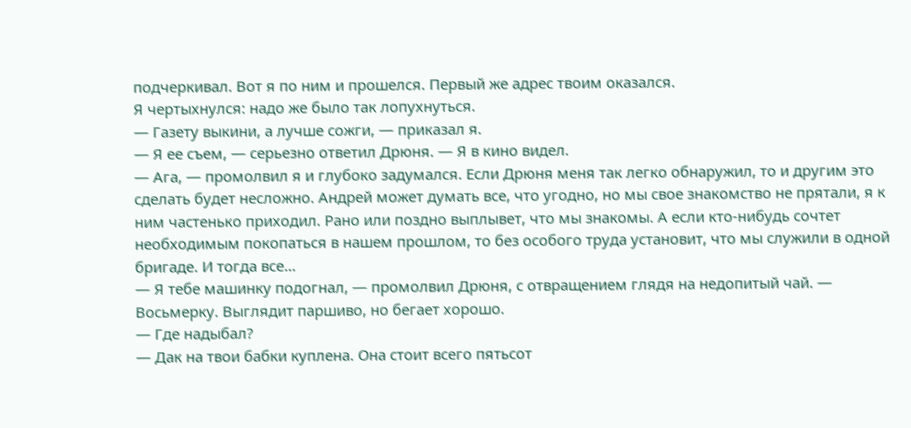подчеркивал. Вот я по ним и прошелся. Первый же адрес твоим оказался.
Я чертыхнулся: надо же было так лопухнуться.
— Газету выкини, а лучше сожги, — приказал я.
— Я ее съем, — серьезно ответил Дрюня. — Я в кино видел.
— Ага, — промолвил я и глубоко задумался. Если Дрюня меня так легко обнаружил, то и другим это сделать будет несложно. Андрей может думать все, что угодно, но мы свое знакомство не прятали, я к ним частенько приходил. Рано или поздно выплывет, что мы знакомы. А если кто-нибудь сочтет необходимым покопаться в нашем прошлом, то без особого труда установит, что мы служили в одной бригаде. И тогда все…
— Я тебе машинку подогнал, — промолвил Дрюня, с отвращением глядя на недопитый чай. — Восьмерку. Выглядит паршиво, но бегает хорошо.
— Где надыбал?
— Дак на твои бабки куплена. Она стоит всего пятьсот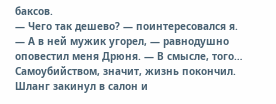баксов.
— Чего так дешево? — поинтересовался я.
— А в ней мужик угорел, — равнодушно оповестил меня Дрюня. — В смысле, того… Самоубийством, значит, жизнь покончил. Шланг закинул в салон и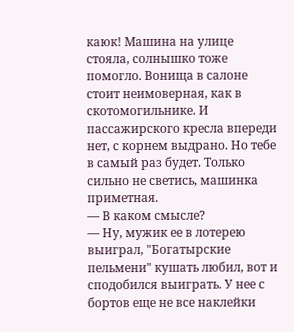каюк! Машина на улице стояла, солнышко тоже помогло. Вонища в салоне стоит неимоверная, как в скотомогильнике. И пассажирского кресла впереди нет, с корнем выдрано. Но тебе в самый раз будет. Только сильно не светись, машинка приметная.
— В каком смысле?
— Ну, мужик ее в лотерею выиграл, "Богатырские пельмени" кушать любил, вот и сподобился выиграть. У нее с бортов еще не все наклейки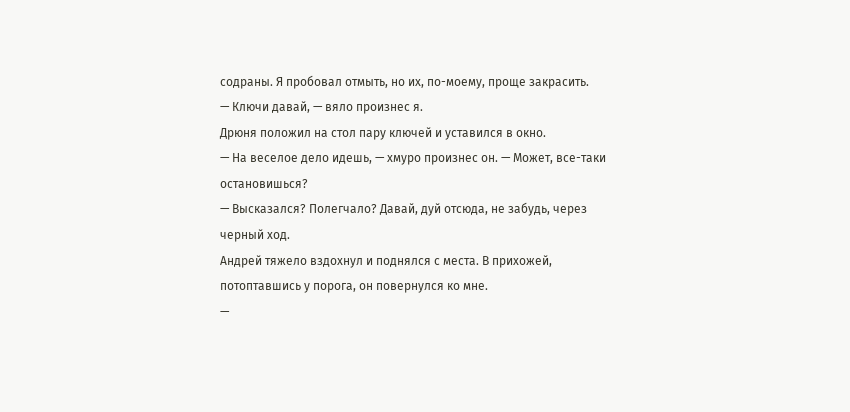содраны. Я пробовал отмыть, но их, по-моему, проще закрасить.
— Ключи давай, — вяло произнес я.
Дрюня положил на стол пару ключей и уставился в окно.
— На веселое дело идешь, — хмуро произнес он. — Может, все-таки остановишься?
— Высказался? Полегчало? Давай, дуй отсюда, не забудь, через черный ход.
Андрей тяжело вздохнул и поднялся с места. В прихожей, потоптавшись у порога, он повернулся ко мне.
—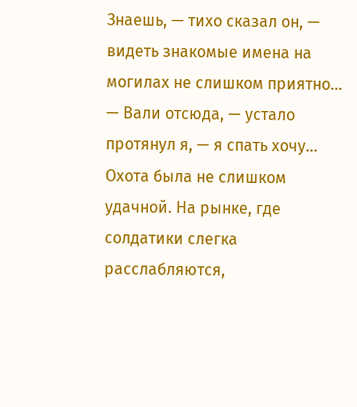Знаешь, — тихо сказал он, — видеть знакомые имена на могилах не слишком приятно…
— Вали отсюда, — устало протянул я, — я спать хочу…
Охота была не слишком удачной. На рынке, где солдатики слегка расслабляются,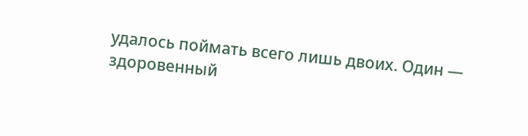удалось поймать всего лишь двоих. Один — здоровенный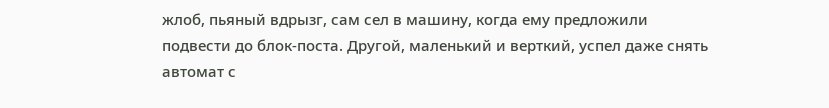жлоб, пьяный вдрызг, сам сел в машину, когда ему предложили подвести до блок-поста. Другой, маленький и верткий, успел даже снять автомат с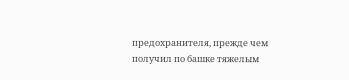предохранителя, прежде чем получил по башке тяжелым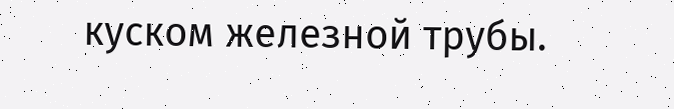куском железной трубы.